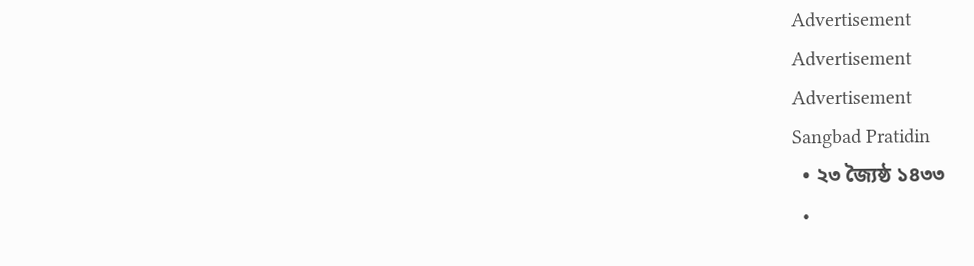Advertisement
Advertisement
Advertisement
Sangbad Pratidin
  • ২৩ জ্যৈষ্ঠ ১৪৩৩
  •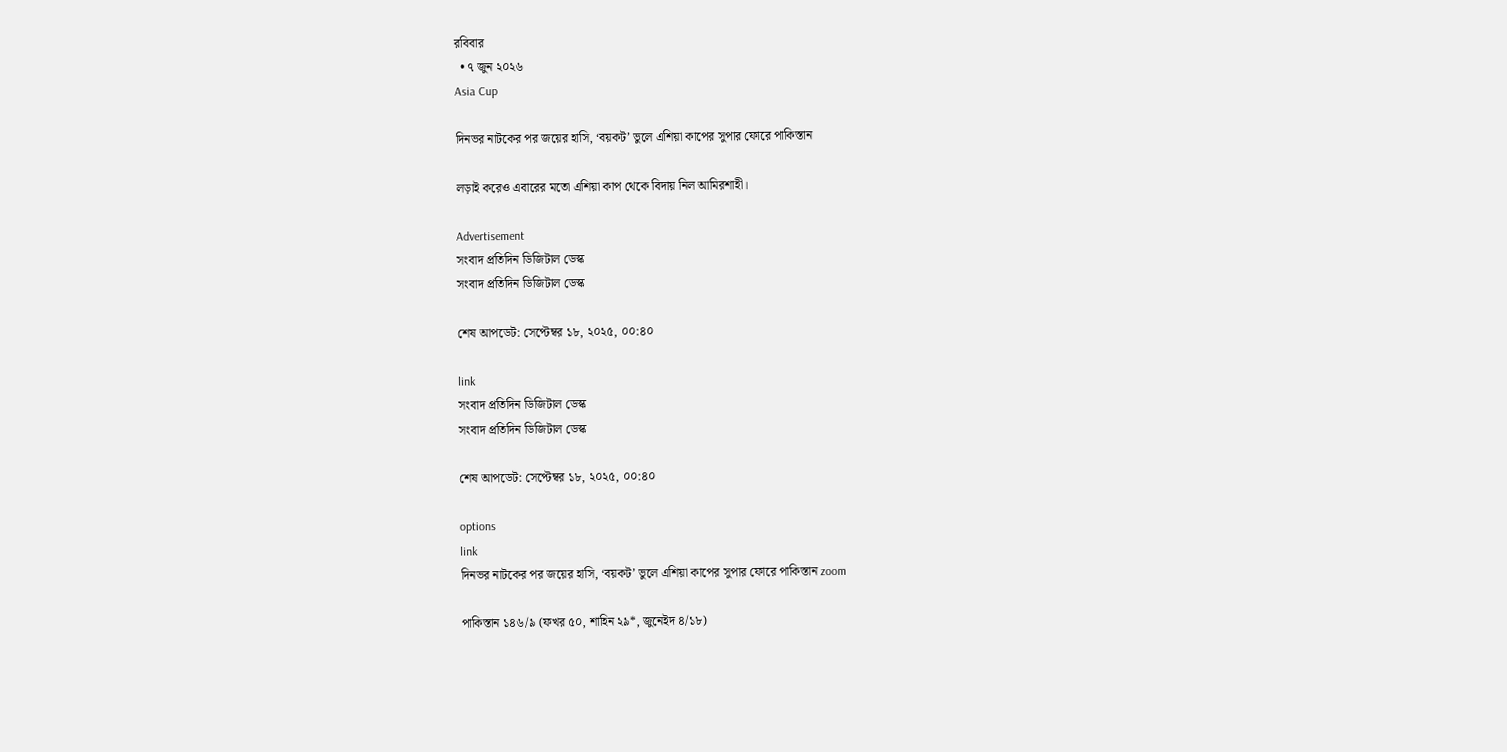রবিবার
  • ৭ জুন ২০২৬
Asia Cup

দিনভর নাটকের পর জয়ের হাসি, ‘বয়কট’ ভুলে এশিয়া কাপের সুপার ফোরে পাকিস্তান

লড়াই করেও এবারের মতো এশিয়া কাপ থেকে বিদায় নিল আমিরশাহী।

Advertisement
সংবাদ প্রতিদিন ডিজিটাল ডেস্ক
সংবাদ প্রতিদিন ডিজিটাল ডেস্ক

শেষ আপডেট: সেপ্টেম্বর ১৮, ২০২৫, ০০:৪০

link
সংবাদ প্রতিদিন ডিজিটাল ডেস্ক
সংবাদ প্রতিদিন ডিজিটাল ডেস্ক

শেষ আপডেট: সেপ্টেম্বর ১৮, ২০২৫, ০০:৪০

options
link
দিনভর নাটকের পর জয়ের হাসি, ‘বয়কট’ ভুলে এশিয়া কাপের সুপার ফোরে পাকিস্তান zoom

পাকিস্তান ১৪৬/৯ (ফখর ৫০, শাহিন ২৯*, জুনেইদ ৪/১৮)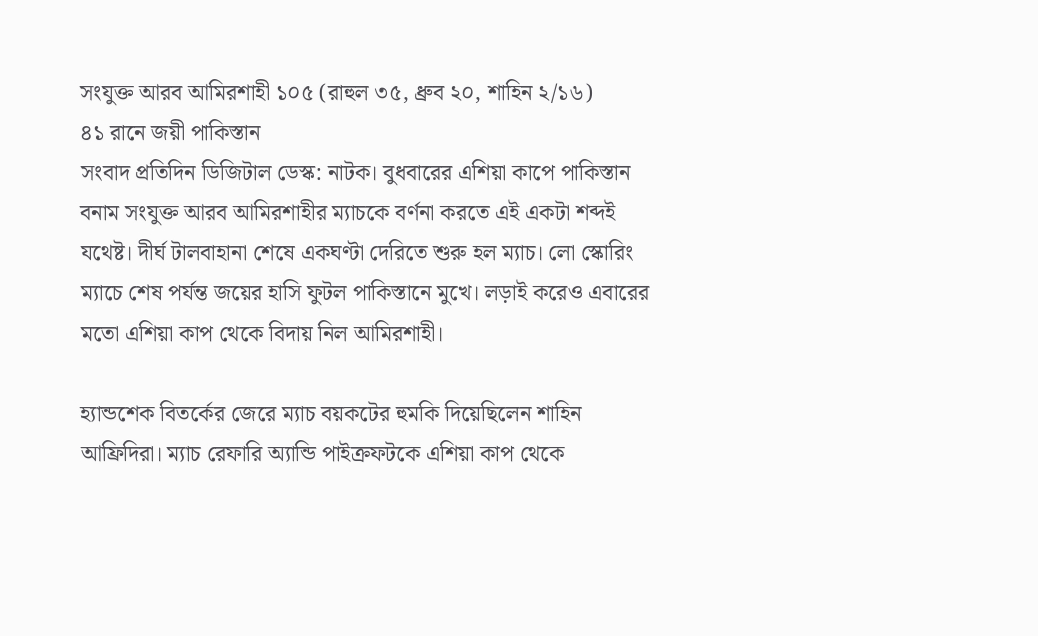সংযুক্ত আরব আমিরশাহী ১০৫ (রাহুল ৩৫, ধ্রুব ২০, শাহিন ২/১৬)
৪১ রানে জয়ী পাকিস্তান
সংবাদ প্রতিদিন ডিজিটাল ডেস্ক: নাটক। বুধবারের এশিয়া কাপে পাকিস্তান বনাম সংযুক্ত আরব আমিরশাহীর ম্যাচকে বর্ণনা করতে এই একটা শব্দই যথেষ্ট। দীর্ঘ টালবাহানা শেষে একঘণ্টা দেরিতে শুরু হল ম্যাচ। লো স্কোরিং ম্যাচে শেষ পর্যন্ত জয়ের হাসি ফুটল পাকিস্তানে মুখে। লড়াই করেও এবারের মতো এশিয়া কাপ থেকে বিদায় নিল আমিরশাহী।

হ্যান্ডশেক বিতর্কের জেরে ম্যাচ বয়কটের হুমকি দিয়েছিলেন শাহিন আফ্রিদিরা। ম্যাচ রেফারি অ্যান্ডি পাইক্রফটকে এশিয়া কাপ থেকে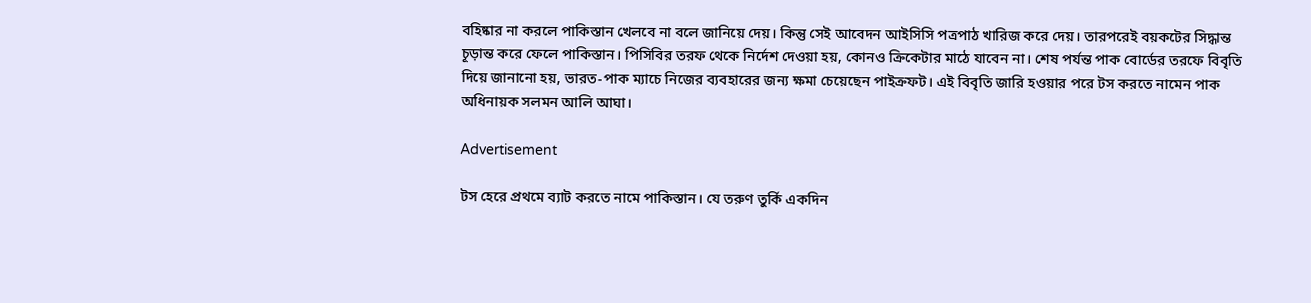বহিষ্কার না করলে পাকিস্তান খেলবে না বলে জানিয়ে দেয়। কিন্তু সেই আবেদন আইসিসি পত্রপাঠ খারিজ করে দেয়। তারপরেই বয়কটের সিদ্ধান্ত চূড়ান্ত করে ফেলে পাকিস্তান। পিসিবির তরফ থেকে নির্দেশ দেওয়া হয়, কোনও ক্রিকেটার মাঠে যাবেন না। শেষ পর্যন্ত পাক বোর্ডের তরফে বিবৃতি দিয়ে জানানো হয়, ভারত-পাক ম্যাচে নিজের ব্যবহারের জন্য ক্ষমা চেয়েছেন পাইক্রফট। এই বিবৃতি জারি হওয়ার পরে টস করতে নামেন পাক অধিনায়ক সলমন আলি আঘা।

Advertisement

টস হেরে প্রথমে ব্যাট করতে নামে পাকিস্তান। যে তরুণ তুর্কি একদিন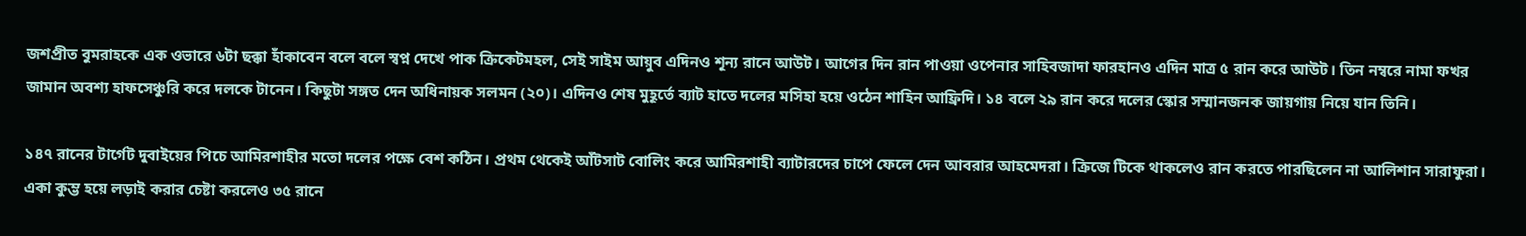জশপ্রীত বুমরাহকে এক ওভারে ৬টা ছক্কা হাঁকাবেন বলে বলে স্বপ্ন দেখে পাক ক্রিকেটমহল, সেই সাইম আয়ুব এদিনও শূন্য রানে আউট। আগের দিন রান পাওয়া ওপেনার সাহিবজাদা ফারহানও এদিন মাত্র ৫ রান করে আউট। তিন নম্বরে নামা ফখর জামান অবশ্য হাফসেঞ্চুরি করে দলকে টানেন। কিছুটা সঙ্গত দেন অধিনায়ক সলমন (২০)। এদিনও শেষ মুহূর্তে ব্যাট হাতে দলের মসিহা হয়ে ওঠেন শাহিন আফ্রিদি। ১৪ বলে ২৯ রান করে দলের স্কোর সম্মানজনক জায়গায় নিয়ে যান তিনি।

১৪৭ রানের টার্গেট দুবাইয়ের পিচে আমিরশাহীর মতো দলের পক্ষে বেশ কঠিন। প্রথম থেকেই আঁটসাট বোলিং করে আমিরশাহী ব্যাটারদের চাপে ফেলে দেন আবরার আহমেদরা। ক্রিজে টিকে থাকলেও রান করতে পারছিলেন না আলিশান সারাফুরা। একা কুম্ভ হয়ে লড়াই করার চেষ্টা করলেও ৩৫ রানে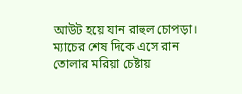আউট হয়ে যান রাহুল চোপড়া। ম্যাচের শেষ দিকে এসে রান তোলার মরিয়া চেষ্টায়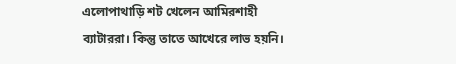এলোপাথাড়ি শট খেলেন আমিরশাহী ব্যাটাররা। কিন্তু তাতে আখেরে লাভ হয়নি।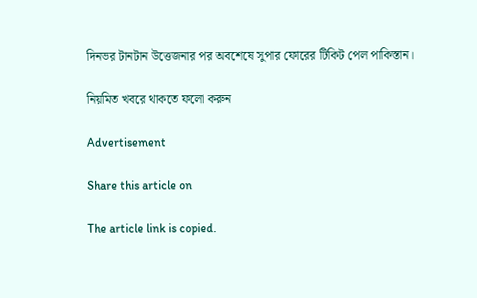দিনভর টানটান উত্তেজনার পর অবশেষে সুপার ফোরের টিকিট পেল পাকিস্তান।

নিয়মিত খবরে থাকতে ফলো করুন

Advertisement

Share this article on

The article link is copied.